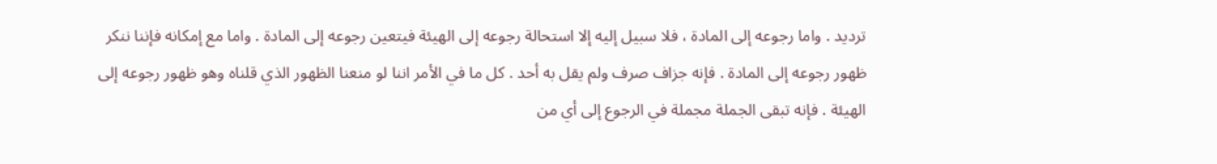ترديد . واما رجوعه إلى المادة ، فلا سبيل إليه إلا استحالة رجوعه إلى الهيئة فيتعين رجوعه إلى المادة . واما مع إمكانه فإننا ننكر ظهور رجوعه إلى المادة . فإنه جزاف صرف ولم يقل به أحد . كل ما في الأمر اننا لو منعنا الظهور الذي قلناه وهو ظهور رجوعه إلى الهيئة . فإنه تبقى الجملة مجملة في الرجوع إلى أي من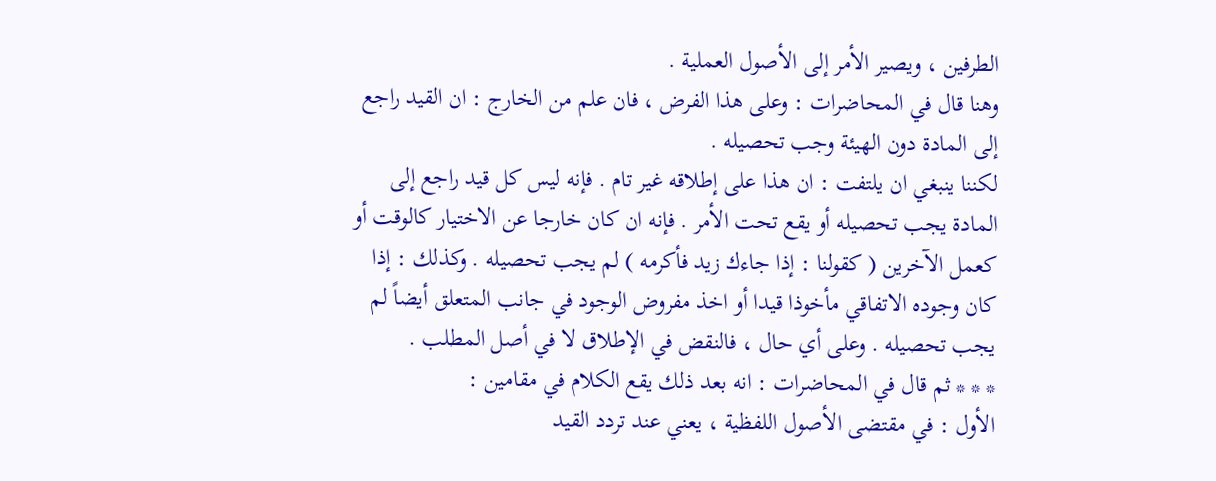الطرفين ، ويصير الأمر إلى الأصول العملية .
وهنا قال في المحاضرات : وعلى هذا الفرض ، فان علم من الخارج : ان القيد راجع إلى المادة دون الهيئة وجب تحصيله .
لكننا ينبغي ان يلتفت : ان هذا على إطلاقه غير تام . فإنه ليس كل قيد راجع إلى المادة يجب تحصيله أو يقع تحت الأمر . فإنه ان كان خارجا عن الاختيار كالوقت أو كعمل الآخرين ( كقولنا : إذا جاءك زيد فأكرمه ) لم يجب تحصيله . وكذلك : إذا كان وجوده الاتفاقي مأخوذا قيدا أو اخذ مفروض الوجود في جانب المتعلق أيضاً لم يجب تحصيله . وعلى أي حال ، فالنقض في الإطلاق لا في أصل المطلب .
* * * ثم قال في المحاضرات : انه بعد ذلك يقع الكلام في مقامين :
الأول : في مقتضى الأصول اللفظية ، يعني عند تردد القيد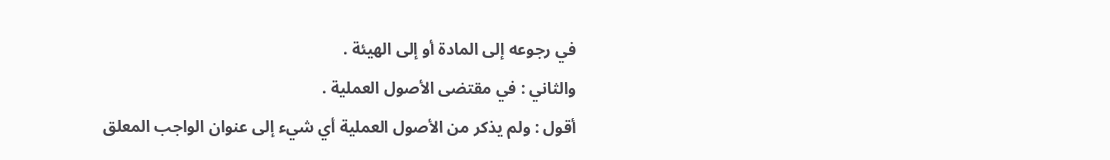في رجوعه إلى المادة أو إلى الهيئة .
والثاني : في مقتضى الأصول العملية .
أقول : ولم يذكر من الأصول العملية أي شيء إلى عنوان الواجب المعلق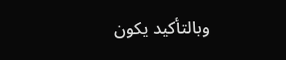وبالتأكيد يكون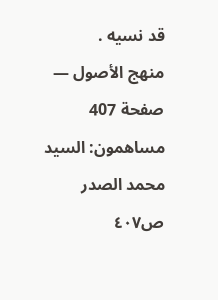قد نسيه .
منهج الأصول — صفحة 407
مساهمون: السيد محمد الصدر
ص٤٠٧